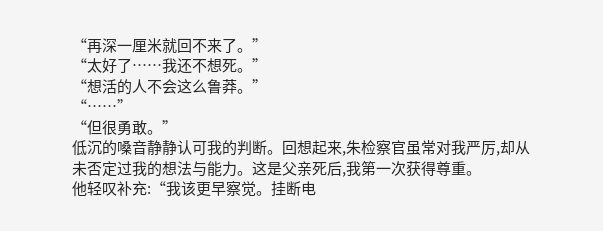“再深一厘米就回不来了。”
“太好了……我还不想死。”
“想活的人不会这么鲁莽。”
“……”
“但很勇敢。”
低沉的嗓音静静认可我的判断。回想起来,朱检察官虽常对我严厉,却从未否定过我的想法与能力。这是父亲死后,我第一次获得尊重。
他轻叹补充:“我该更早察觉。挂断电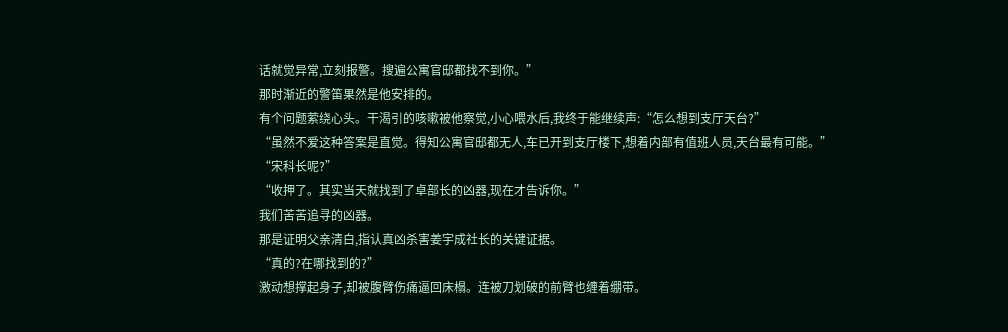话就觉异常,立刻报警。搜遍公寓官邸都找不到你。”
那时渐近的警笛果然是他安排的。
有个问题萦绕心头。干渴引的咳嗽被他察觉,小心喂水后,我终于能继续声:“怎么想到支厅天台?”
“虽然不爱这种答案是直觉。得知公寓官邸都无人,车已开到支厅楼下,想着内部有值班人员,天台最有可能。”
“宋科长呢?”
“收押了。其实当天就找到了卓部长的凶器,现在才告诉你。”
我们苦苦追寻的凶器。
那是证明父亲清白,指认真凶杀害姜宇成社长的关键证据。
“真的?在哪找到的?”
激动想撑起身子,却被腹臂伤痛逼回床榻。连被刀划破的前臂也缠着绷带。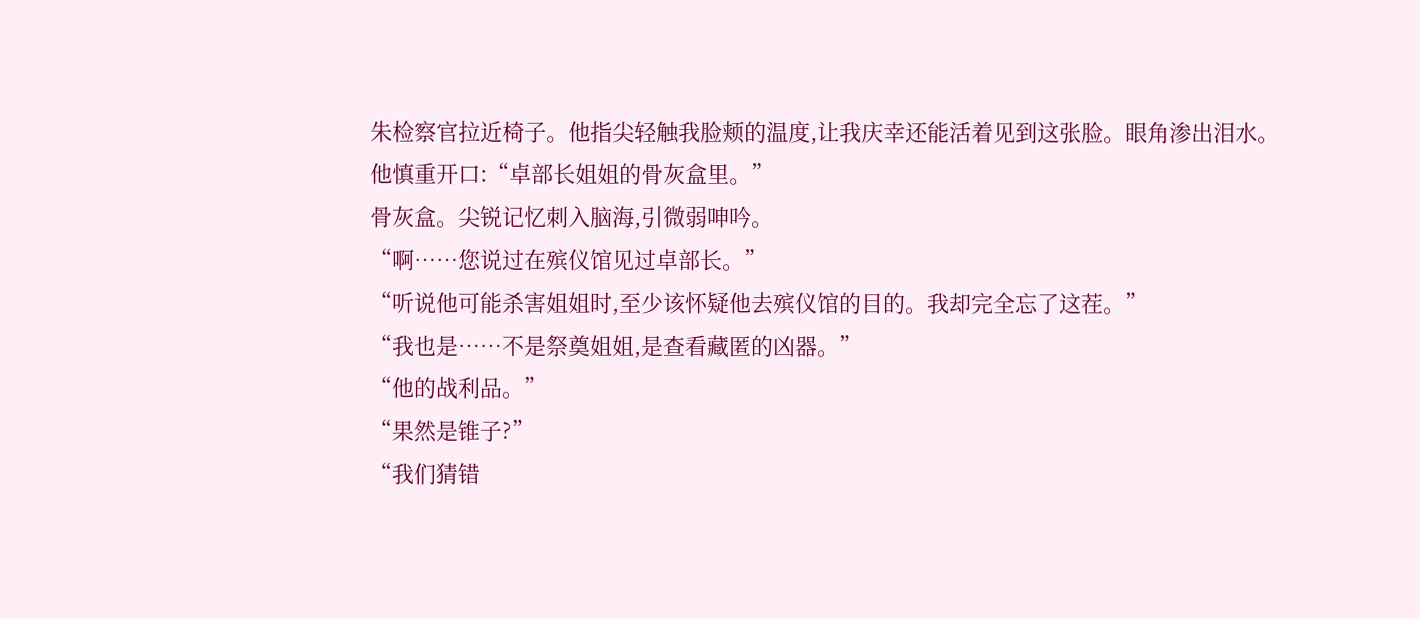朱检察官拉近椅子。他指尖轻触我脸颊的温度,让我庆幸还能活着见到这张脸。眼角渗出泪水。
他慎重开口:“卓部长姐姐的骨灰盒里。”
骨灰盒。尖锐记忆刺入脑海,引微弱呻吟。
“啊……您说过在殡仪馆见过卓部长。”
“听说他可能杀害姐姐时,至少该怀疑他去殡仪馆的目的。我却完全忘了这茬。”
“我也是……不是祭奠姐姐,是查看藏匿的凶器。”
“他的战利品。”
“果然是锥子?”
“我们猜错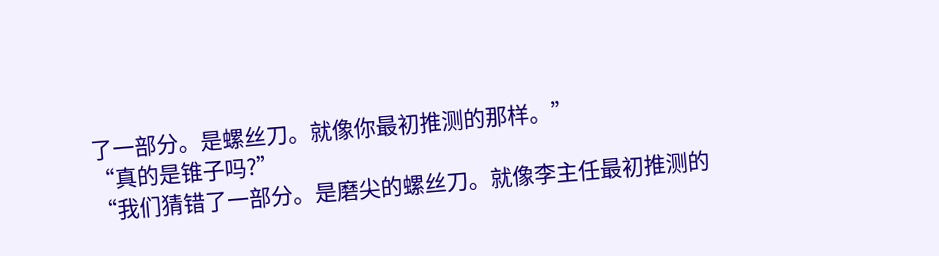了一部分。是螺丝刀。就像你最初推测的那样。”
“真的是锥子吗?”
“我们猜错了一部分。是磨尖的螺丝刀。就像李主任最初推测的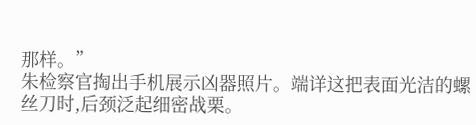那样。”
朱检察官掏出手机展示凶器照片。端详这把表面光洁的螺丝刀时,后颈泛起细密战栗。